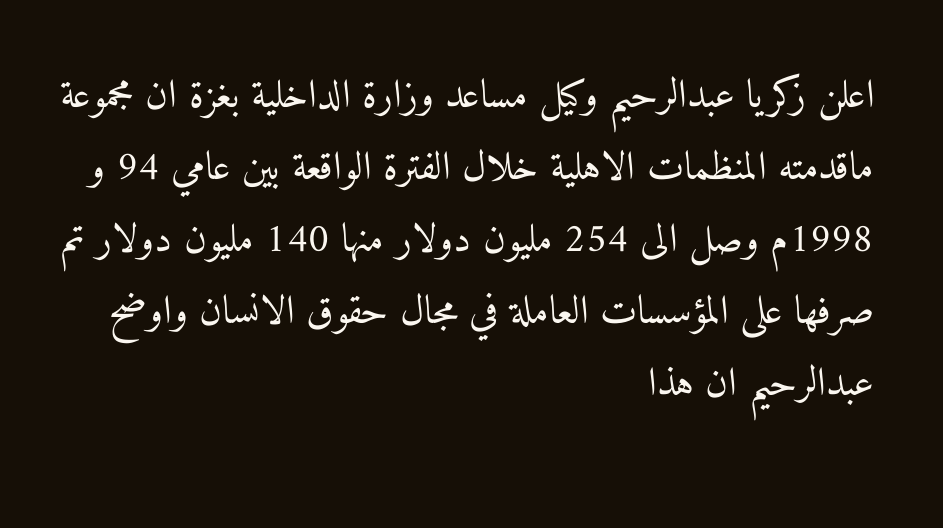اعلن زكريا عبدالرحيم وكيل مساعد وزارة الداخلية بغزة ان مجموعة ماقدمته المنظمات الاهلية خلال الفترة الواقعة بين عامي 94 و 1998م وصل الى 254 مليون دولار منها 140 مليون دولار تم صرفها على المؤسسات العاملة في مجال حقوق الانسان واوضح عبدالرحيم ان هذا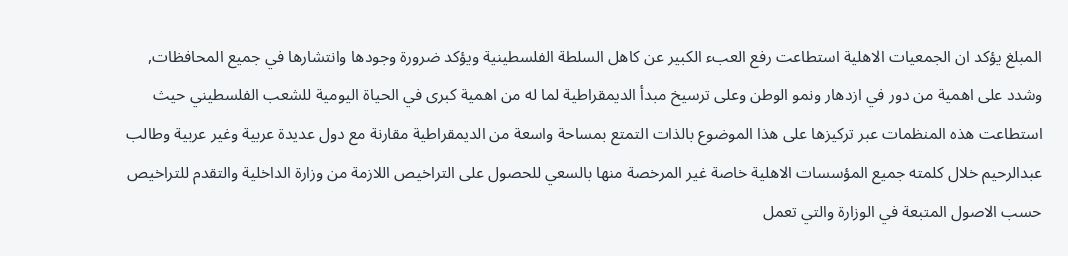المبلغ يؤكد ان الجمعيات الاهلية استطاعت رفع العبء الكبير عن كاهل السلطة الفلسطينية ويؤكد ضرورة وجودها وانتشارها في جميع المحافظات, وشدد على اهمية من دور في ازدهار ونمو الوطن وعلى ترسيخ مبدأ الديمقراطية لما له من اهمية كبرى في الحياة اليومية للشعب الفلسطيني حيث استطاعت هذه المنظمات عبر تركيزها على هذا الموضوع بالذات التمتع بمساحة واسعة من الديمقراطية مقارنة مع دول عديدة عربية وغير عربية وطالب عبدالرحيم خلال كلمته جميع المؤسسات الاهلية خاصة غير المرخصة منها بالسعي للحصول على التراخيص اللازمة من وزارة الداخلية والتقدم للتراخيص حسب الاصول المتبعة في الوزارة والتي تعمل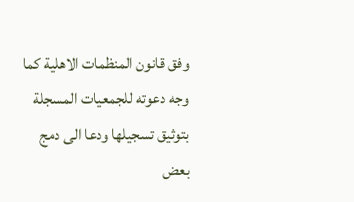وفق قانون المنظمات الاهلية كما وجه دعوته للجمعيات المسجلة بتوثيق تسجيلها ودعا الى دمج بعض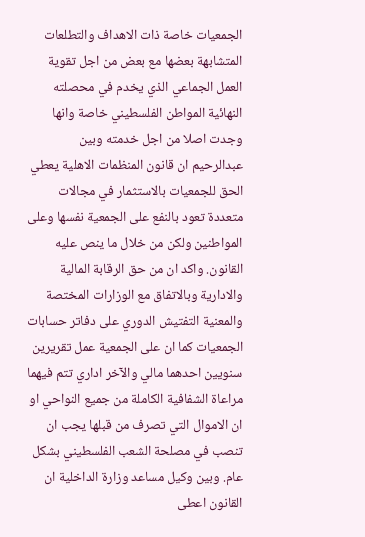الجمعيات خاصة ذات الاهداف والتطلعات المتشابهة بعضها مع بعض من اجل تقوية العمل الجماعي الذي يخدم في محصلته النهائية المواطن الفلسطيني خاصة وانها وجدت اصلا من اجل خدمته وبين عبدالرحيم ان قانون المنظمات الاهلية يعطي الحق للجمعيات بالاستثمار في مجالات متعددة تعود بالنفع على الجمعية نفسها وعلى المواطنين ولكن من خلال ما ينص عليه القانون. واكد ان من حق الرقابة المالية والادارية وبالاتفاق مع الوزارات المختصة والمعنية التفتيش الدوري على دفاتر حسابات الجمعيات كما ان على الجمعية عمل تقريرين سنويين احدهما مالي والآخر اداري تتم فيهما مراعاة الشفافية الكاملة من جميع النواحي او ان الاموال التي تصرف من قبلها يجب ان تنصب في مصلحة الشعب الفلسطيني بشكل عام. وبين وكيل مساعد وزارة الداخلية ان القانون اعطى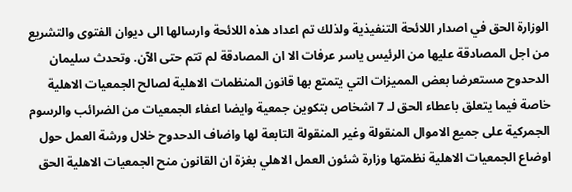الوزارة الحق في اصدار اللائحة التنفيذية ولذلك تم اعداد هذه اللائحة وارسالها الى ديوان الفتوى والتشريع من اجل المصادقة عليها من الرئيس ياسر عرفات الا ان المصادقة لم تتم حتى الآن. وتحدث سليمان الدحدوح مستعرضا بعض المميزات التي يتمتع بها قانون المنظمات الاهلية لصالح الجمعيات الاهلية خاصة فيما يتعلق باعطاء الحق لـ 7 اشخاص بتكوين جمعية وايضا اعفاء الجمعيات من الضرائب والرسوم الجمركية على جميع الاموال المنقولة وغير المنقولة التابعة لها واضاف الدحدوح خلال ورشة العمل حول اوضاع الجمعيات الاهلية نظمتها وزارة شئون العمل الاهلي بغزة ان القانون منح الجمعيات الاهلية الحق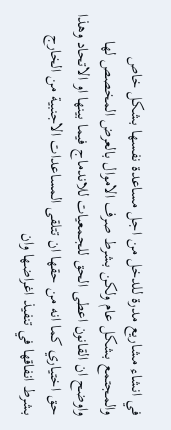في انشاء مشاريع مدرة للدخل من اجل مساعدة نفسها بشكل خاص والمجتمع بشكل عام ولكن بشرط صرف الاموال بالعرض المخصص لها واوضح ان القانون اعطى الحق للجمعيات للاندماج فيما بينها او الاتحاد وهذا حق اختياري كما انه من حقها ان تتلقى المساعدات الاجنبية من الخارج بشرط انفاقها في تنفيذ اغراضها وان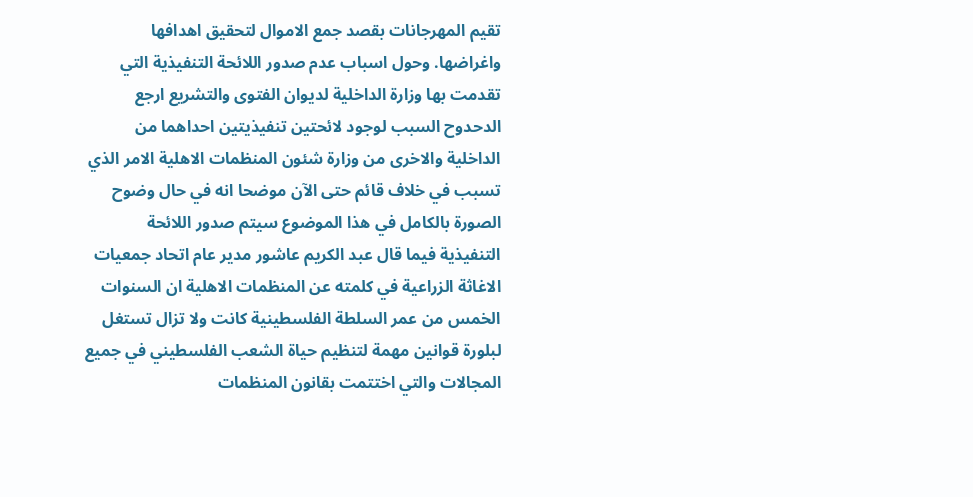تقيم المهرجانات بقصد جمع الاموال لتحقيق اهدافها واغراضها. وحول اسباب عدم صدور اللائحة التنفيذية التي تقدمت بها وزارة الداخلية لديوان الفتوى والتشريع ارجع الدحدوح السبب لوجود لائحتين تنفيذيتين احداهما من الداخلية والاخرى من وزارة شئون المنظمات الاهلية الامر الذي تسبب في خلاف قائم حتى الآن موضحا انه في حال وضوح الصورة بالكامل في هذا الموضوع سيتم صدور اللائحة التنفيذية فيما قال عبد الكريم عاشور مدير عام اتحاد جمعيات الاغاثة الزراعية في كلمته عن المنظمات الاهلية ان السنوات الخمس من عمر السلطة الفلسطينية كانت ولا تزال تستغل لبلورة قوانين مهمة لتنظيم حياة الشعب الفلسطيني في جميع المجالات والتي اختتمت بقانون المنظمات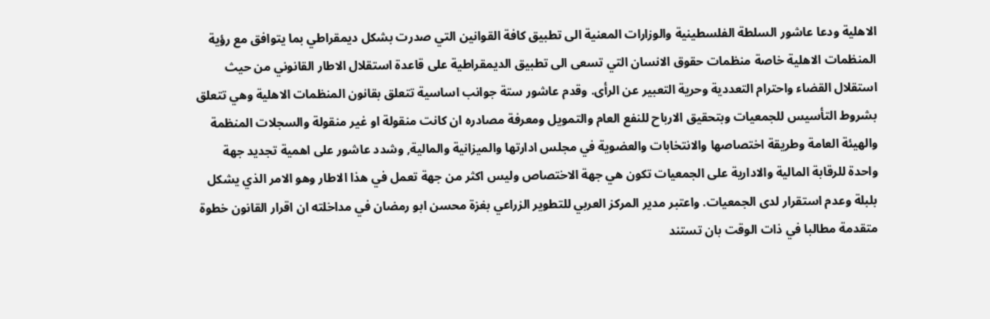الاهلية ودعا عاشور السلطة الفلسطينية والوزارات المعنية الى تطبيق كافة القوانين التي صدرت بشكل ديمقراطي بما يتوافق مع رؤية المنظمات الاهلية خاصة منظمات حقوق الانسان التي تسعى الى تطبيق الديمقراطية على قاعدة استقلال الاطار القانوني من حيث استقلال القضاء واحترام التعددية وحرية التعبير عن الرأى. وقدم عاشور ستة جوانب اساسية تتعلق بقانون المنظمات الاهلية وهي تتعلق بشروط التأسيس للجمعيات وبتحقيق الارباح للنفع العام والتمويل ومعرفة مصادره ان كانت منقولة او غير منقولة والسجلات المنظمة والهيئة العامة وطريقة اختصاصها والانتخابات والعضوية في مجلس ادارتها والميزانية والمالية, وشدد عاشور على اهمية تجديد جهة واحدة للرقابة المالية والادارية على الجمعيات تكون هي جهة الاختصاص وليس اكثر من جهة تعمل في هذا الاطار وهو الامر الذي يشكل بلبلة وعدم استقرار لدى الجمعيات. واعتبر مدير المركز العربي للتطوير الزراعي بغزة محسن ابو رمضان في مداخلته ان اقرار القانون خطوة متقدمة مطالبا في ذات الوقت بان تستند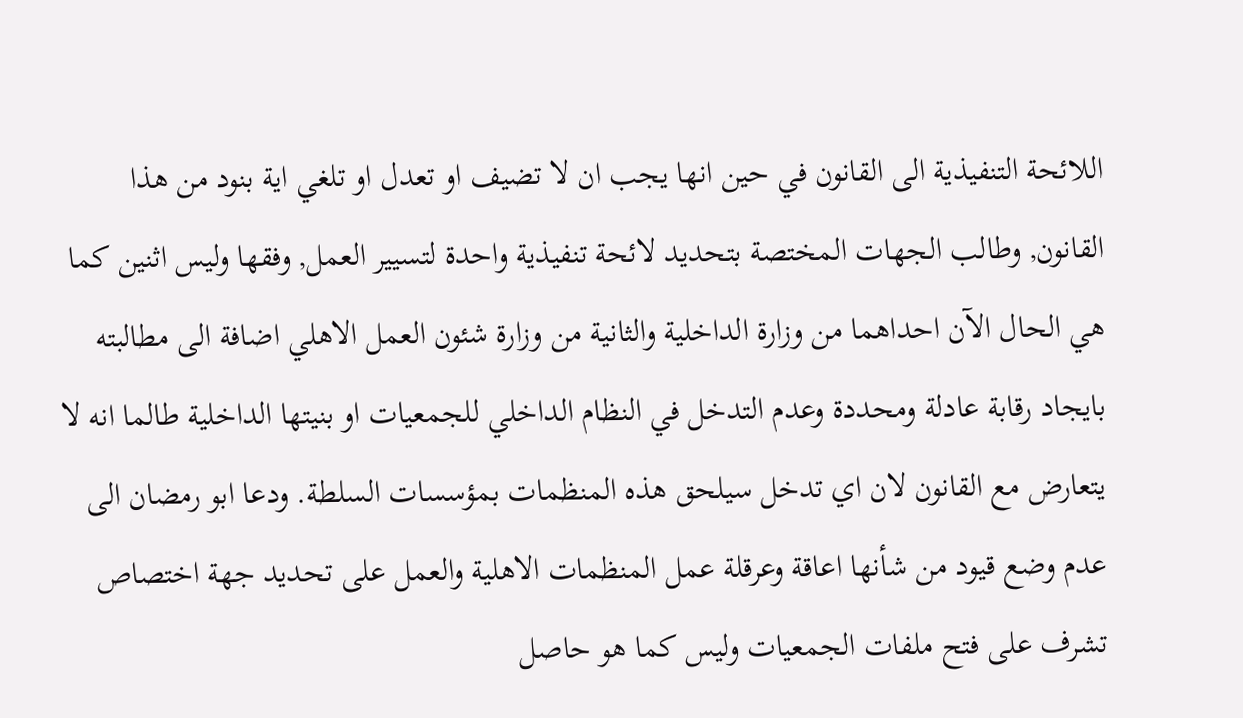اللائحة التنفيذية الى القانون في حين انها يجب ان لا تضيف او تعدل او تلغي اية بنود من هذا القانون, وطالب الجهات المختصة بتحديد لائحة تنفيذية واحدة لتسيير العمل, وفقها وليس اثنين كما هي الحال الآن احداهما من وزارة الداخلية والثانية من وزارة شئون العمل الاهلي اضافة الى مطالبته بايجاد رقابة عادلة ومحددة وعدم التدخل في النظام الداخلي للجمعيات او بنيتها الداخلية طالما انه لا يتعارض مع القانون لان اي تدخل سيلحق هذه المنظمات بمؤسسات السلطة. ودعا ابو رمضان الى عدم وضع قيود من شأنها اعاقة وعرقلة عمل المنظمات الاهلية والعمل على تحديد جهة اختصاص تشرف على فتح ملفات الجمعيات وليس كما هو حاصل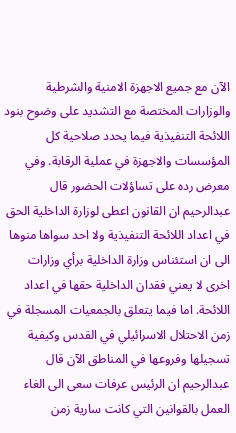الآن مع جميع الاجهزة الامنية والشرطية والوزارات المختصة مع التشديد على وضوح بنود اللائحة التنفيذية فيما يحدد صلاحية كل المؤسسات والاجهزة في عملية الرقابة. وفي معرض رده على تساؤلات الحضور قال عبدالرحيم ان القانون اعطى لوزارة الداخلية الحق في اعداد اللائحة التنفيذية ولا احد سواها منوها الى ان استئناس وزارة الداخلية برأي وزارات اخرى لا يعني فقدان الداخلية حقها في اعداد اللائحة. اما فيما يتعلق بالجمعيات المسجلة في زمن الاحتلال الاسرائيلي في القدس وكيفية تسجيلها وفروعها في المناطق الآن قال عبدالرحيم ان الرئيس عرفات سعى الى الغاء العمل بالقوانين التي كانت سارية زمن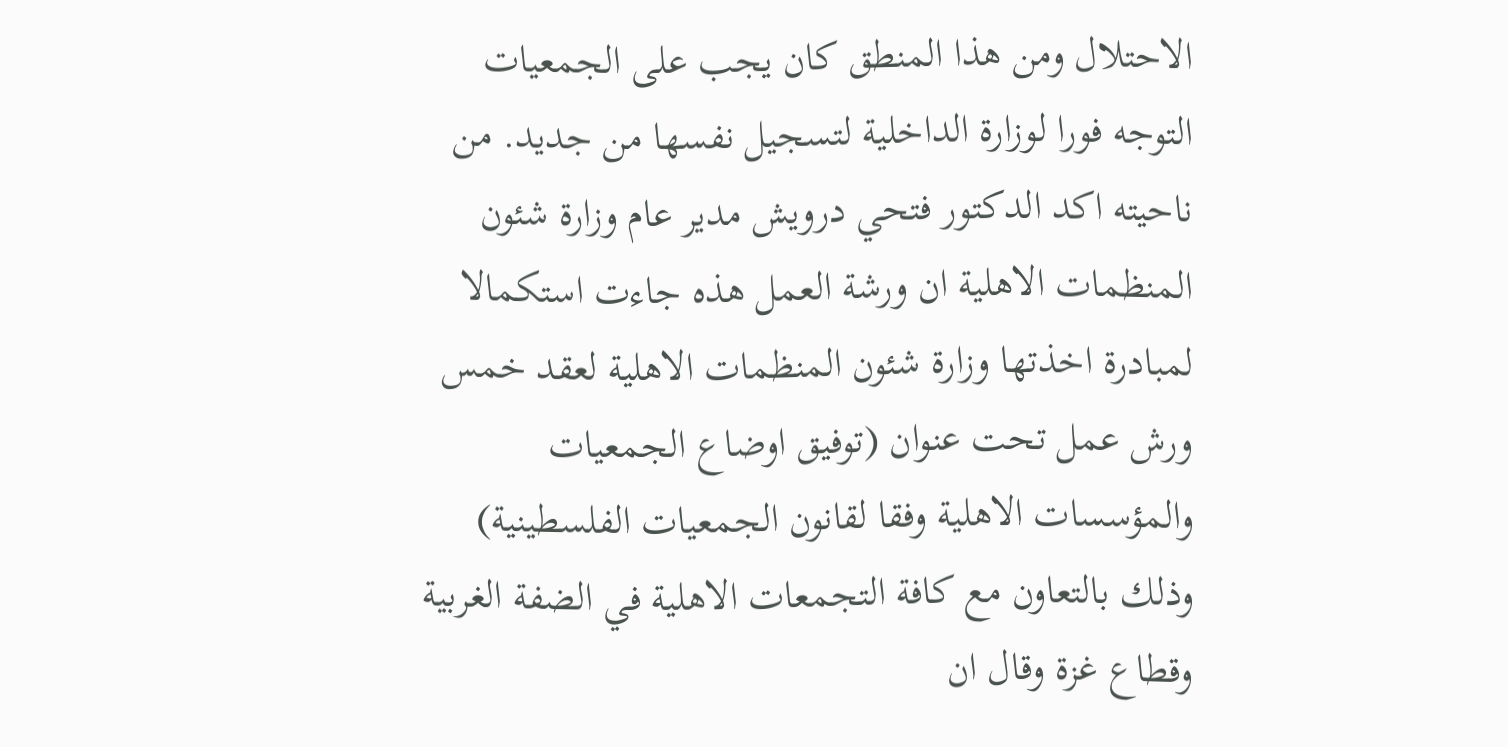الاحتلال ومن هذا المنطق كان يجب على الجمعيات التوجه فورا لوزارة الداخلية لتسجيل نفسها من جديد. من ناحيته اكد الدكتور فتحي درويش مدير عام وزارة شئون المنظمات الاهلية ان ورشة العمل هذه جاءت استكمالا لمبادرة اخذتها وزارة شئون المنظمات الاهلية لعقد خمس ورش عمل تحت عنوان (توفيق اوضاع الجمعيات والمؤسسات الاهلية وفقا لقانون الجمعيات الفلسطينية) وذلك بالتعاون مع كافة التجمعات الاهلية في الضفة الغربية وقطاع غزة وقال ان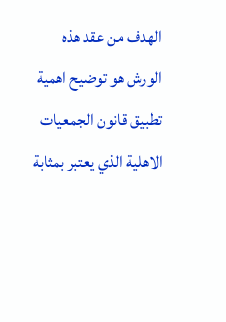الهدف من عقد هذه الورش هو توضيح اهمية تطبيق قانون الجمعيات الاهلية الذي يعتبر بمثابة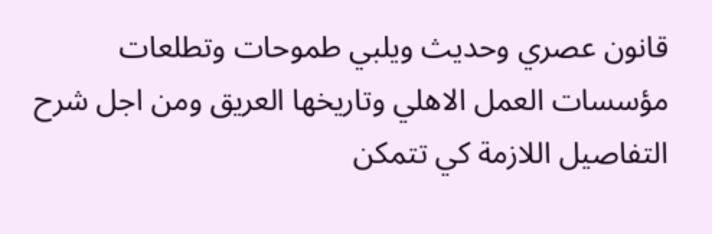قانون عصري وحديث ويلبي طموحات وتطلعات مؤسسات العمل الاهلي وتاريخها العريق ومن اجل شرح التفاصيل اللازمة كي تتمكن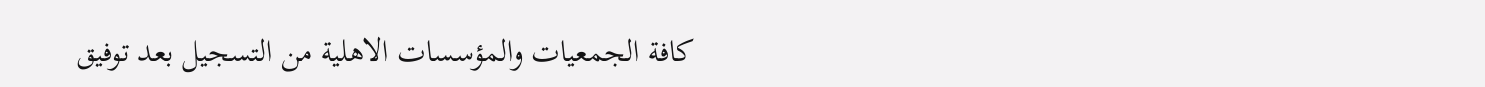كافة الجمعيات والمؤسسات الاهلية من التسجيل بعد توفيق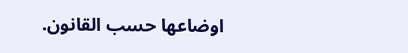اوضاعها حسب القانون.